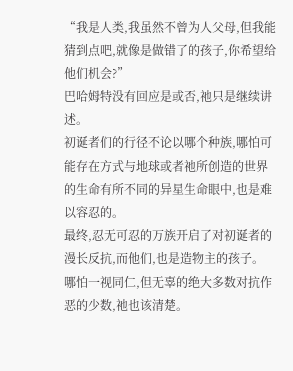“我是人类,我虽然不曾为人父母,但我能猜到点吧,就像是做错了的孩子,你希望给他们机会?”
巴哈姆特没有回应是或否,祂只是继续讲述。
初诞者们的行径不论以哪个种族,哪怕可能存在方式与地球或者祂所创造的世界的生命有所不同的异星生命眼中,也是难以容忍的。
最终,忍无可忍的万族开启了对初诞者的漫长反抗,而他们,也是造物主的孩子。
哪怕一视同仁,但无辜的绝大多数对抗作恶的少数,祂也该清楚。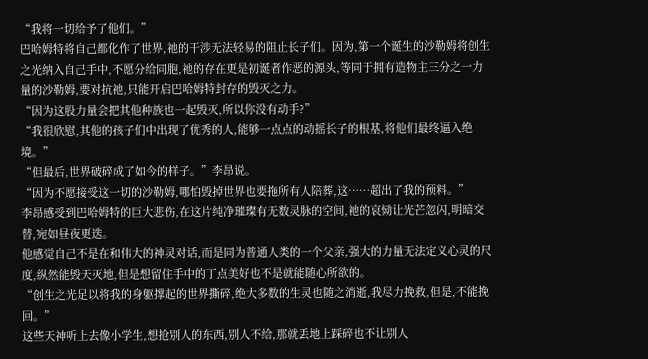“我将一切给予了他们。”
巴哈姆特将自己都化作了世界,祂的干涉无法轻易的阻止长子们。因为,第一个诞生的沙勒姆将创生之光纳入自己手中,不愿分给同胞,祂的存在更是初诞者作恶的源头,等同于拥有造物主三分之一力量的沙勒姆,要对抗祂,只能开启巴哈姆特封存的毁灭之力。
“因为这股力量会把其他种族也一起毁灭,所以你没有动手?”
“我很欣慰,其他的孩子们中出现了优秀的人,能够一点点的动摇长子的根基,将他们最终逼入绝境。”
“但最后,世界破碎成了如今的样子。”李昂说。
“因为不愿接受这一切的沙勒姆,哪怕毁掉世界也要拖所有人陪葬,这……超出了我的预料。”
李昂感受到巴哈姆特的巨大悲伤,在这片纯净璀璨有无数灵脉的空间,祂的哀恸让光芒忽闪,明暗交替,宛如昼夜更迭。
他感觉自己不是在和伟大的神灵对话,而是同为普通人类的一个父亲,强大的力量无法定义心灵的尺度,纵然能毁天灭地,但是想留住手中的丁点美好也不是就能随心所欲的。
“创生之光足以将我的身躯撑起的世界撕碎,绝大多数的生灵也随之消逝,我尽力挽救,但是,不能挽回。”
这些天神听上去像小学生,想抢别人的东西,别人不给,那就丢地上踩碎也不让别人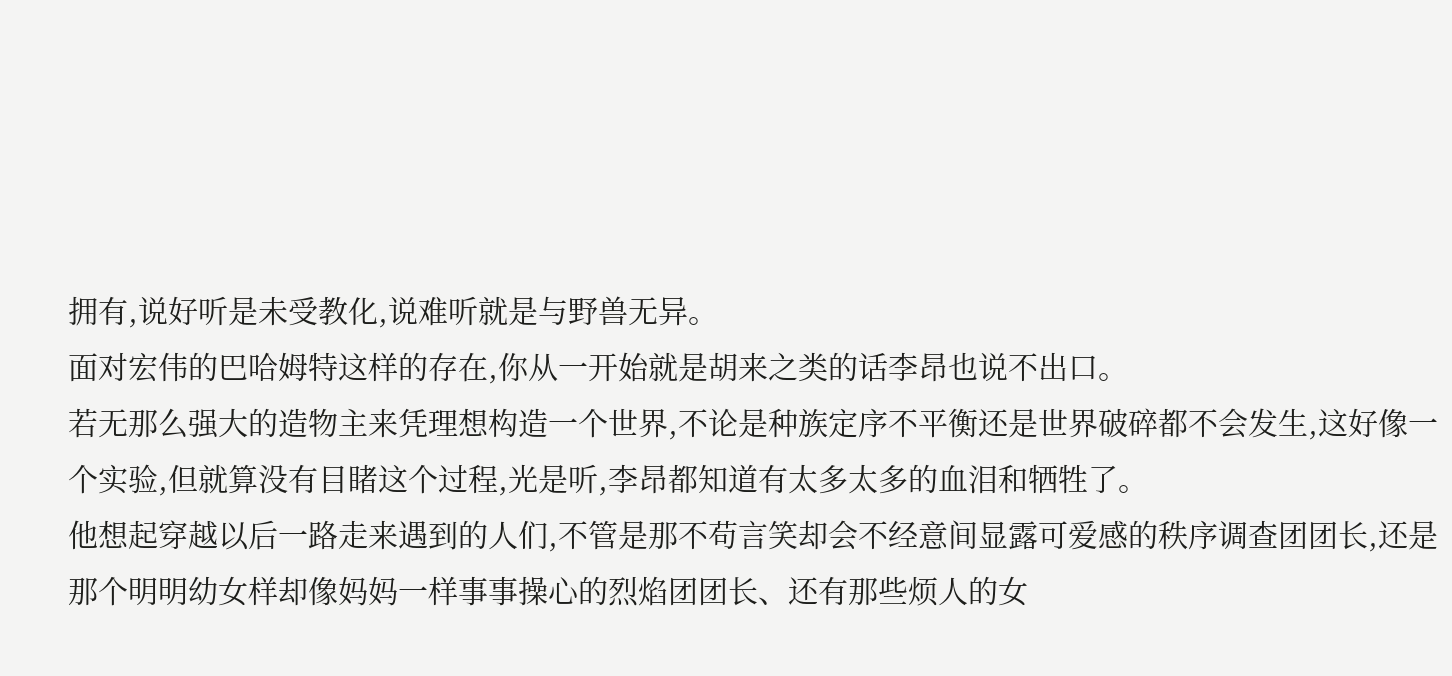拥有,说好听是未受教化,说难听就是与野兽无异。
面对宏伟的巴哈姆特这样的存在,你从一开始就是胡来之类的话李昂也说不出口。
若无那么强大的造物主来凭理想构造一个世界,不论是种族定序不平衡还是世界破碎都不会发生,这好像一个实验,但就算没有目睹这个过程,光是听,李昂都知道有太多太多的血泪和牺牲了。
他想起穿越以后一路走来遇到的人们,不管是那不苟言笑却会不经意间显露可爱感的秩序调查团团长,还是那个明明幼女样却像妈妈一样事事操心的烈焰团团长、还有那些烦人的女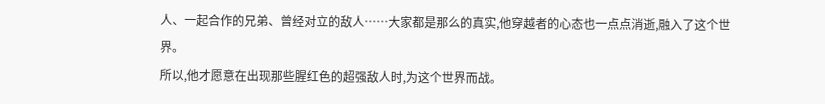人、一起合作的兄弟、曾经对立的敌人……大家都是那么的真实,他穿越者的心态也一点点消逝,融入了这个世界。
所以,他才愿意在出现那些腥红色的超强敌人时,为这个世界而战。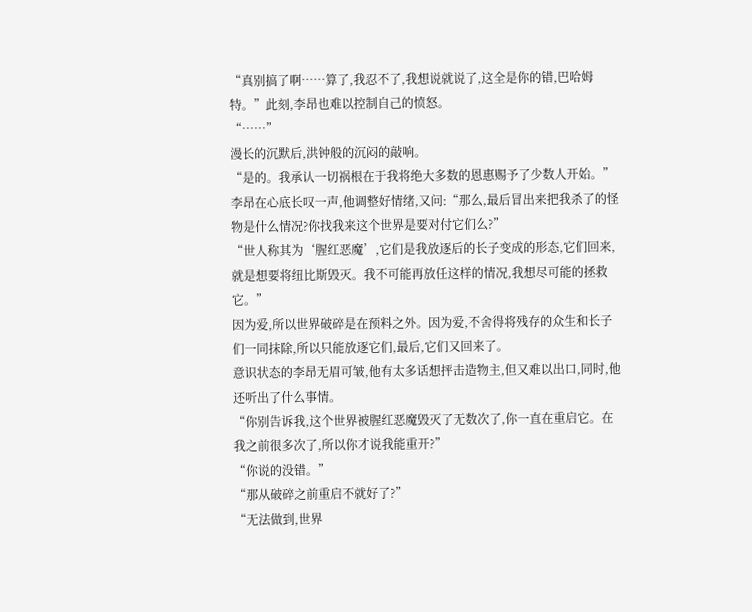“真别搞了啊……算了,我忍不了,我想说就说了,这全是你的错,巴哈姆特。”此刻,李昂也难以控制自己的愤怒。
“……”
漫长的沉默后,洪钟般的沉闷的敲响。
“是的。我承认一切祸根在于我将绝大多数的恩惠赐予了少数人开始。”
李昂在心底长叹一声,他调整好情绪,又问:“那么,最后冒出来把我杀了的怪物是什么情况?你找我来这个世界是要对付它们么?”
“世人称其为‘腥红恶魔’,它们是我放逐后的长子变成的形态,它们回来,就是想要将纽比斯毁灭。我不可能再放任这样的情况,我想尽可能的拯救它。”
因为爱,所以世界破碎是在预料之外。因为爱,不舍得将残存的众生和长子们一同抹除,所以只能放逐它们,最后,它们又回来了。
意识状态的李昂无眉可皱,他有太多话想抨击造物主,但又难以出口,同时,他还听出了什么事情。
“你别告诉我,这个世界被腥红恶魔毁灭了无数次了,你一直在重启它。在我之前很多次了,所以你才说我能重开?”
“你说的没错。”
“那从破碎之前重启不就好了?”
“无法做到,世界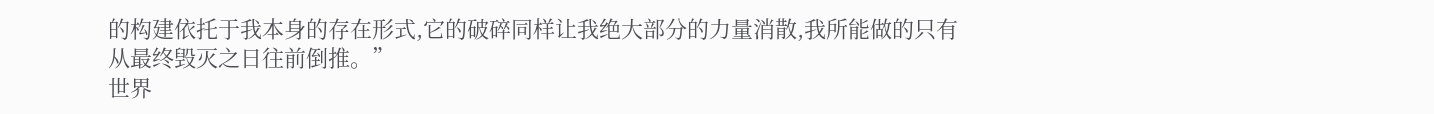的构建依托于我本身的存在形式,它的破碎同样让我绝大部分的力量消散,我所能做的只有从最终毁灭之日往前倒推。”
世界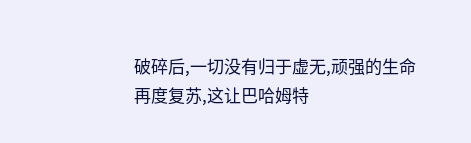破碎后,一切没有归于虚无,顽强的生命再度复苏,这让巴哈姆特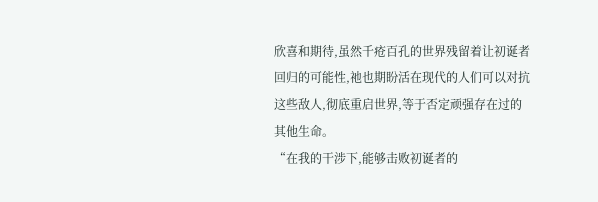欣喜和期待,虽然千疮百孔的世界残留着让初诞者回归的可能性,祂也期盼活在现代的人们可以对抗这些敌人,彻底重启世界,等于否定顽强存在过的其他生命。
“在我的干涉下,能够击败初诞者的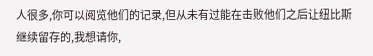人很多,你可以阅览他们的记录,但从未有过能在击败他们之后让纽比斯继续留存的,我想请你,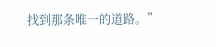找到那条唯一的道路。”